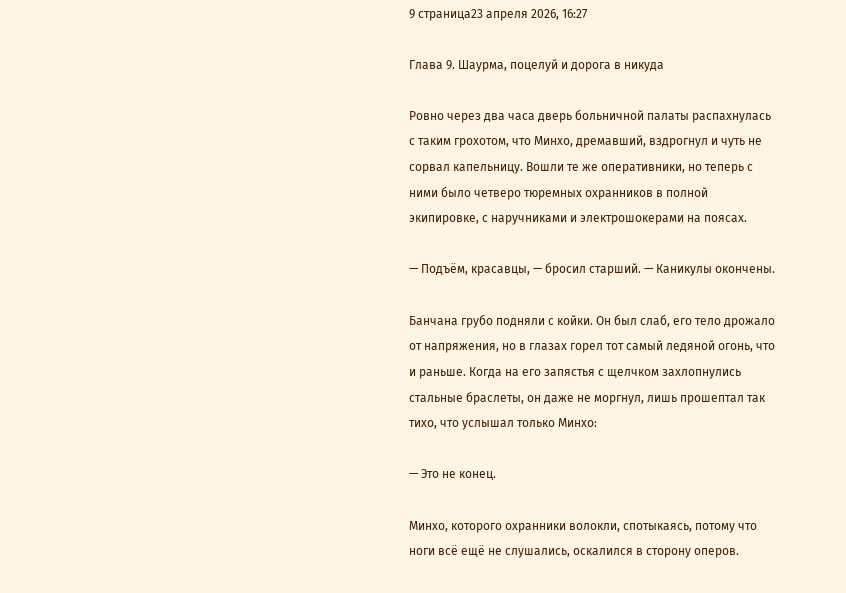9 страница23 апреля 2026, 16:27

Глава 9. Шаурма, поцелуй и дорога в никуда

Ровно через два часа дверь больничной палаты распахнулась с таким грохотом, что Минхо, дремавший, вздрогнул и чуть не сорвал капельницу. Вошли те же оперативники, но теперь с ними было четверо тюремных охранников в полной экипировке, с наручниками и электрошокерами на поясах.

— Подъём, красавцы, — бросил старший. — Каникулы окончены.

Банчана грубо подняли с койки. Он был слаб, его тело дрожало от напряжения, но в глазах горел тот самый ледяной огонь, что и раньше. Когда на его запястья с щелчком захлопнулись стальные браслеты, он даже не моргнул, лишь прошептал так тихо, что услышал только Минхо:

— Это не конец.

Минхо, которого охранники волокли, спотыкаясь, потому что ноги всё ещё не слушались, оскалился в сторону оперов.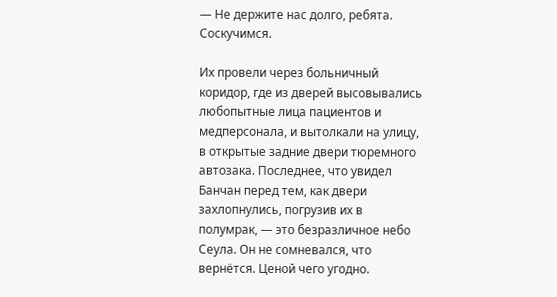— Не держите нас долго, ребята. Соскучимся.

Их провели через больничный коридор, где из дверей высовывались любопытные лица пациентов и медперсонала, и вытолкали на улицу, в открытые задние двери тюремного автозака. Последнее, что увидел Банчан перед тем, как двери захлопнулись, погрузив их в полумрак, — это безразличное небо Сеула. Он не сомневался, что вернётся. Ценой чего угодно.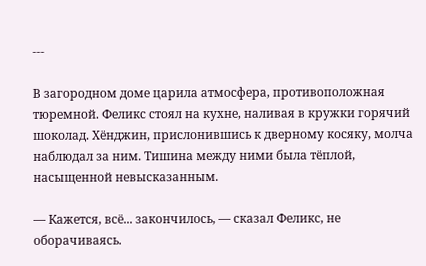---

В загородном доме царила атмосфера, противоположная тюремной. Феликс стоял на кухне, наливая в кружки горячий шоколад. Хёнджин, прислонившись к дверному косяку, молча наблюдал за ним. Тишина между ними была тёплой, насыщенной невысказанным.

— Кажется, всё... закончилось, — сказал Феликс, не оборачиваясь.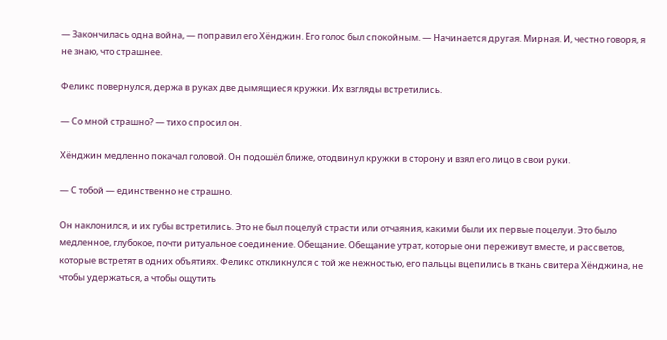— Закончилась одна война, — поправил его Хёнджин. Его голос был спокойным. — Начинается другая. Мирная. И, честно говоря, я не знаю, что страшнее.

Феликс повернулся, держа в руках две дымящиеся кружки. Их взгляды встретились.

— Со мной страшно? — тихо спросил он.

Хёнджин медленно покачал головой. Он подошёл ближе, отодвинул кружки в сторону и взял его лицо в свои руки.

— С тобой — единственно не страшно.

Он наклонился, и их губы встретились. Это не был поцелуй страсти или отчаяния, какими были их первые поцелуи. Это было медленное, глубокое, почти ритуальное соединение. Обещание. Обещание утрат, которые они переживут вместе, и рассветов, которые встретят в одних объятиях. Феликс откликнулся с той же нежностью, его пальцы вцепились в ткань свитера Хёнджина, не чтобы удержаться, а чтобы ощутить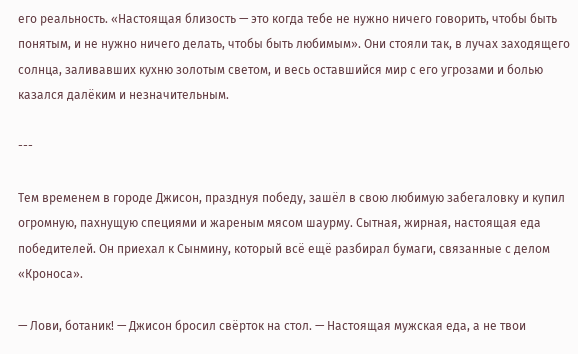его реальность. «Настоящая близость — это когда тебе не нужно ничего говорить, чтобы быть понятым, и не нужно ничего делать, чтобы быть любимым». Они стояли так, в лучах заходящего солнца, заливавших кухню золотым светом, и весь оставшийся мир с его угрозами и болью казался далёким и незначительным.

---

Тем временем в городе Джисон, празднуя победу, зашёл в свою любимую забегаловку и купил огромную, пахнущую специями и жареным мясом шаурму. Сытная, жирная, настоящая еда победителей. Он приехал к Сынмину, который всё ещё разбирал бумаги, связанные с делом «Кроноса».

— Лови, ботаник! — Джисон бросил свёрток на стол. — Настоящая мужская еда, а не твои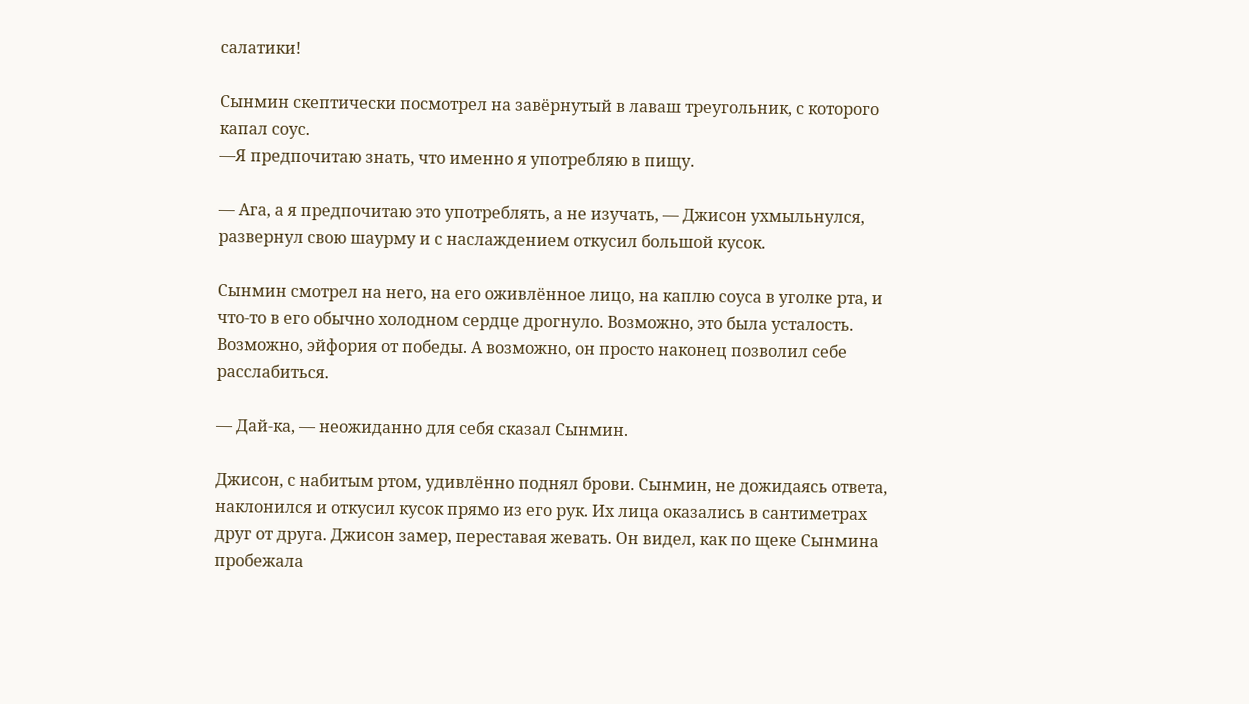салатики!

Сынмин скептически посмотрел на завёрнутый в лаваш треугольник, с которого капал соус.
—Я предпочитаю знать, что именно я употребляю в пищу.

— Ага, а я предпочитаю это употреблять, а не изучать, — Джисон ухмыльнулся, развернул свою шаурму и с наслаждением откусил большой кусок.

Сынмин смотрел на него, на его оживлённое лицо, на каплю соуса в уголке рта, и что-то в его обычно холодном сердце дрогнуло. Возможно, это была усталость. Возможно, эйфория от победы. А возможно, он просто наконец позволил себе расслабиться.

— Дай-ка, — неожиданно для себя сказал Сынмин.

Джисон, с набитым ртом, удивлённо поднял брови. Сынмин, не дожидаясь ответа, наклонился и откусил кусок прямо из его рук. Их лица оказались в сантиметрах друг от друга. Джисон замер, переставая жевать. Он видел, как по щеке Сынмина пробежала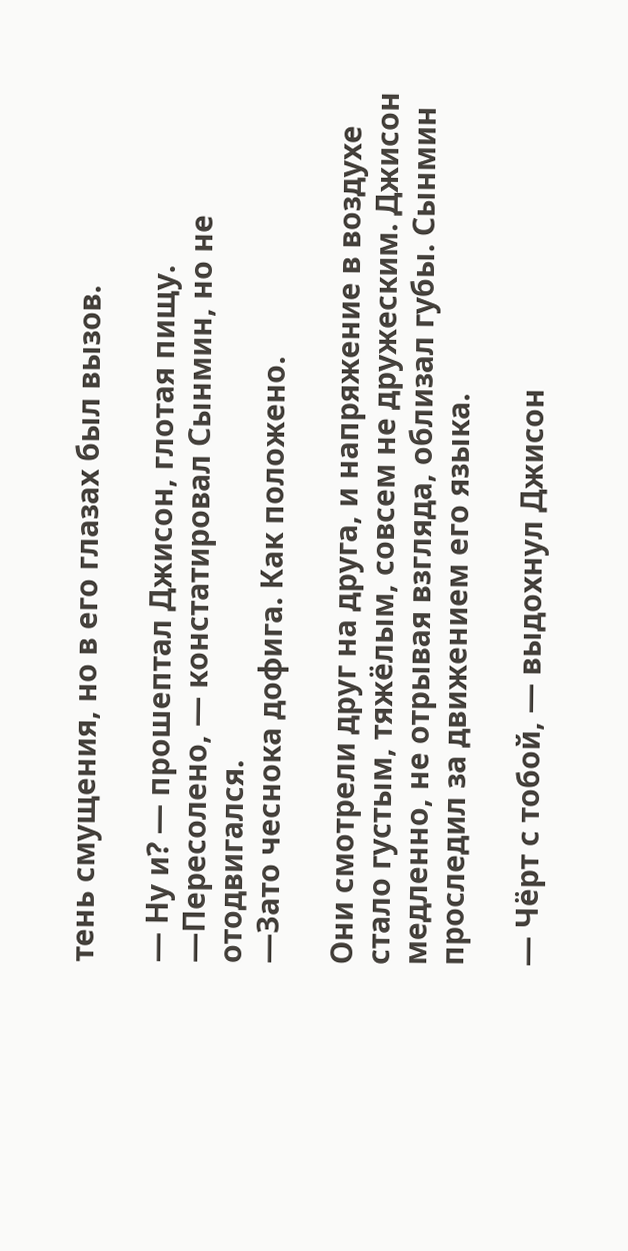тень смущения, но в его глазах был вызов.

— Ну и? — прошептал Джисон, глотая пищу.
—Пересолено, — констатировал Сынмин, но не отодвигался.
—Зато чеснока дофига. Как положено.

Они смотрели друг на друга, и напряжение в воздухе стало густым, тяжёлым, совсем не дружеским. Джисон медленно, не отрывая взгляда, облизал губы. Сынмин проследил за движением его языка.

— Чёрт с тобой, — выдохнул Джисон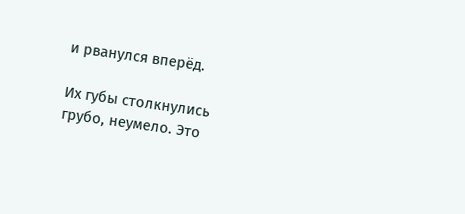и рванулся вперёд.

Их губы столкнулись грубо, неумело. Это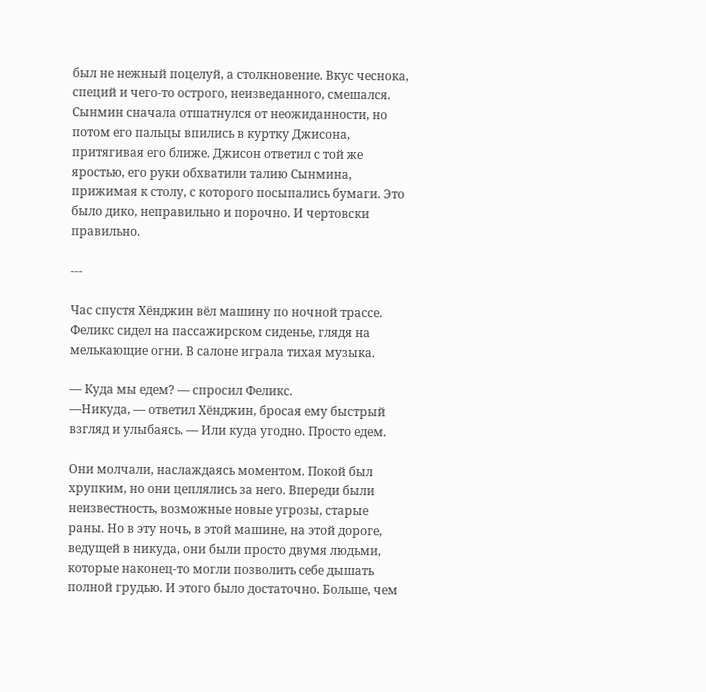был не нежный поцелуй, а столкновение. Вкус чеснока, специй и чего-то острого, неизведанного, смешался. Сынмин сначала отшатнулся от неожиданности, но потом его пальцы впились в куртку Джисона, притягивая его ближе. Джисон ответил с той же яростью, его руки обхватили талию Сынмина, прижимая к столу, с которого посыпались бумаги. Это было дико, неправильно и порочно. И чертовски правильно.

---

Час спустя Хёнджин вёл машину по ночной трассе. Феликс сидел на пассажирском сиденье, глядя на мелькающие огни. В салоне играла тихая музыка.

— Куда мы едем? — спросил Феликс.
—Никуда, — ответил Хёнджин, бросая ему быстрый взгляд и улыбаясь. — Или куда угодно. Просто едем.

Они молчали, наслаждаясь моментом. Покой был хрупким, но они цеплялись за него. Впереди были неизвестность, возможные новые угрозы, старые раны. Но в эту ночь, в этой машине, на этой дороге, ведущей в никуда, они были просто двумя людьми, которые наконец-то могли позволить себе дышать полной грудью. И этого было достаточно. Больше, чем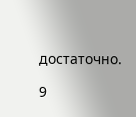достаточно.

9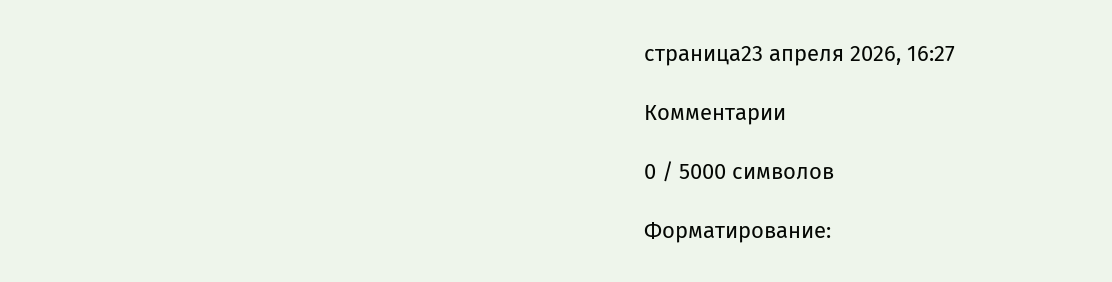страница23 апреля 2026, 16:27

Комментарии

0 / 5000 символов

Форматирование: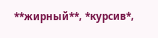**жирный**, *курсив*,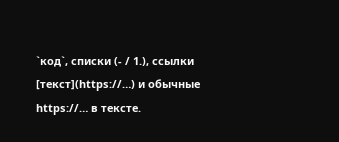`код`, списки (- / 1.), ссылки [текст](https://…) и обычные https://… в тексте.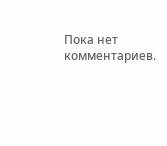Пока нет комментариев.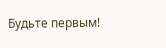Будьте первым!